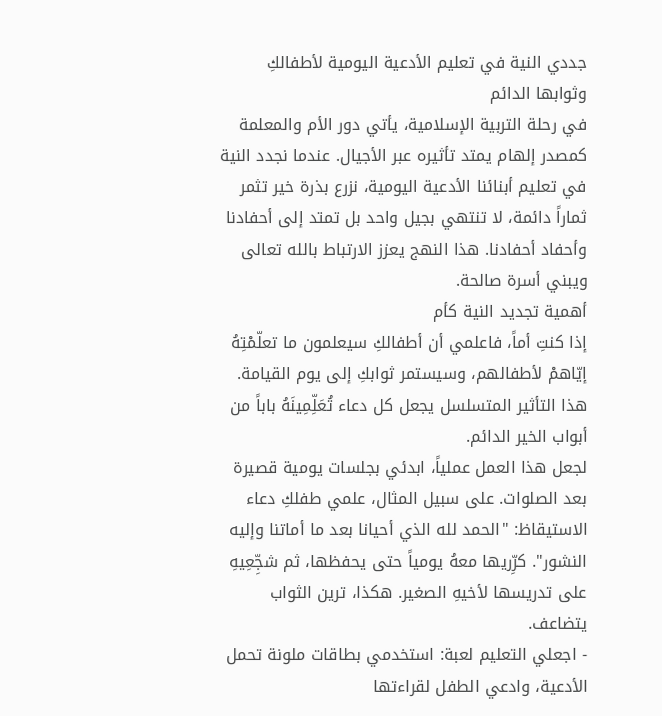جددي النية في تعليم الأدعية اليومية لأطفالكِ وثوابها الدائم
في رحلة التربية الإسلامية، يأتي دور الأم والمعلمة كمصدر إلهام يمتد تأثيره عبر الأجيال. عندما نجدد النية في تعليم أبنائنا الأدعية اليومية، نزرع بذرة خير تثمر ثماراً دائمة، لا تنتهي بجيل واحد بل تمتد إلى أحفادنا وأحفاد أحفادنا. هذا النهج يعزز الارتباط بالله تعالى ويبني أسرة صالحة.
أهمية تجديد النية كأم
إذا كنتِ أماً، فاعلمي أن أطفالكِ سيعلمون ما تعلّمْتِهُ إيّاهمْ لأطفالهم، وسيستمر ثوابكِ إلى يوم القيامة. هذا التأثير المتسلسل يجعل كل دعاء تُعَلِّمِينَهُ باباً من أبواب الخير الدائم.
لجعل هذا العمل عملياً، ابدئي بجلسات يومية قصيرة بعد الصلوات. على سبيل المثال، علمي طفلكِ دعاء الاستيقاظ: "الحمد لله الذي أحيانا بعد ما أماتنا وإليه النشور". كرِّريها معهُ يومياً حتى يحفظها، ثم شجِّعِيهِ على تدريسها لأخيهِ الصغير. هكذا، ترين الثواب يتضاعف.
- اجعلي التعليم لعبة: استخدمي بطاقات ملونة تحمل الأدعية، وادعي الطفل لقراءتها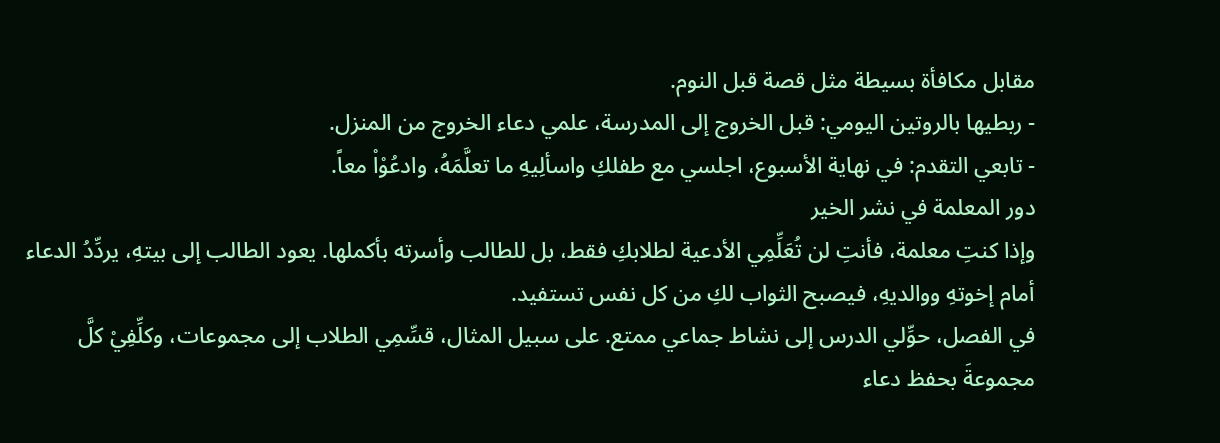مقابل مكافأة بسيطة مثل قصة قبل النوم.
- ربطيها بالروتين اليومي: قبل الخروج إلى المدرسة، علمي دعاء الخروج من المنزل.
- تابعي التقدم: في نهاية الأسبوع، اجلسي مع طفلكِ واسألِيهِ ما تعلَّمَهُ، وادعُوْاْ معاً.
دور المعلمة في نشر الخير
وإذا كنتِ معلمة، فأنتِ لن تُعَلِّمِي الأدعية لطلابكِ فقط، بل للطالب وأسرته بأكملها. يعود الطالب إلى بيتهِ، يردِّدُ الدعاء أمام إخوتهِ ووالديهِ، فيصبح الثواب لكِ من كل نفس تستفيد.
في الفصل، حوِّلي الدرس إلى نشاط جماعي ممتع. على سبيل المثال، قسِّمِي الطلاب إلى مجموعات، وكلِّفِيْ كلَّ مجموعةَ بحفظ دعاء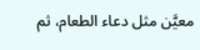معيَّن مثل دعاء الطعام، ثم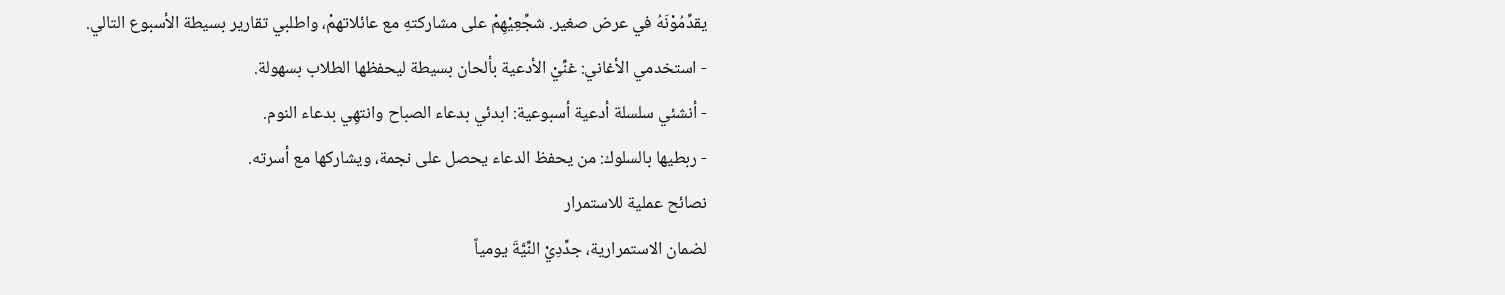يقدِّمُوْنَهُ في عرض صغير. شجِّعِيْهِمْ على مشاركتهِ مع عائلاتهمْ، واطلبي تقارير بسيطة الأسبوع التالي.
- استخدمي الأغاني: غنِّيْ الأدعية بألحان بسيطة ليحفظها الطلاب بسهولة.
- أنشئي سلسلة أدعية أسبوعية: ابدئي بدعاء الصباح وانتهِي بدعاء النوم.
- ربطيها بالسلوك: من يحفظ الدعاء يحصل على نجمة، ويشاركها مع أسرته.
نصائح عملية للاستمرار
لضمان الاستمرارية، جدِّدِيْ النِّيَّةَ يومياً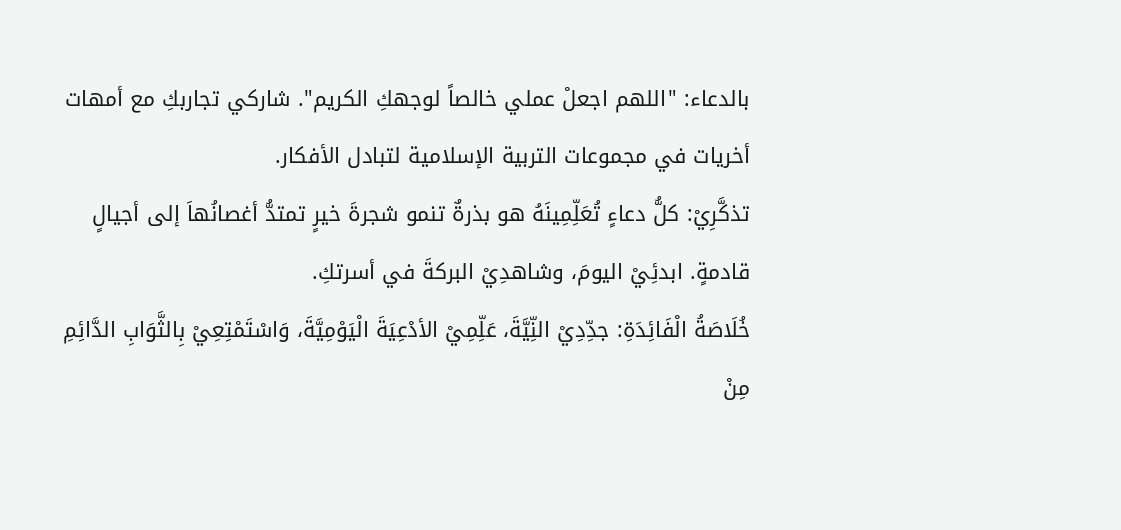بالدعاء: "اللهم اجعلْ عملي خالصاً لوجهكِ الكريم". شاركي تجاربكِ مع أمهات أخريات في مجموعات التربية الإسلامية لتبادل الأفكار.
تذكَّرِيْ: كلُّ دعاءٍ تُعَلِّمِينَهُ هو بذرةٌ تنمو شجرةَ خيرٍ تمتدُّ أغصانُهاَ إلى أجيالٍ قادمةٍ. ابدئِيْ اليومَ، وشاهدِيْ البركةَ في أسرتكِ.
خُلَاصَةُ الْفَائِدَةِ: جدِّدِيْ النِّيَّةَ، عَلِّمِيْ الأدْعِيَةَ الْيَوْمِيَّةَ، وَاسْتَمْتِعِيْ بِالثَّوَابِ الدَّائِمِ مِنْ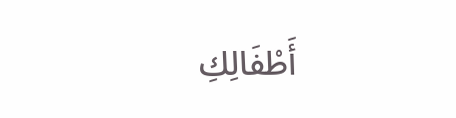أَطْفَالِكِ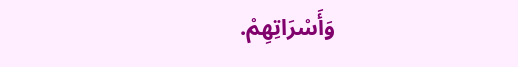وَأَسْرَاتِهِمْ.